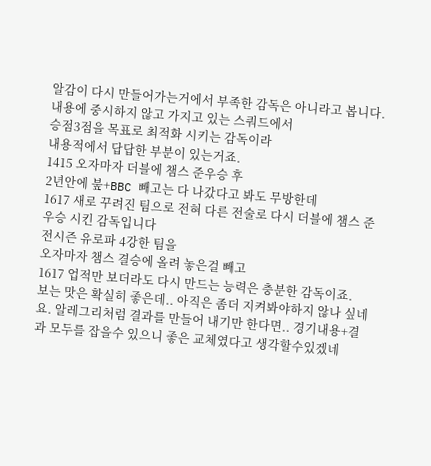알감이 다시 만들어가는거에서 부족한 감독은 아니라고 봅니다.
내용에 중시하지 않고 가지고 있는 스쿼드에서
승점3점을 목표로 최적화 시키는 감독이라
내용적에서 답답한 부분이 있는거죠.
1415 오자마자 더블에 챔스 준우승 후
2년안에 붚+BBC 빼고는 다 나갔다고 봐도 무방한데
1617 새로 꾸려진 팀으로 전혀 다른 전술로 다시 더블에 챔스 준우승 시킨 감독입니다
전시즌 유로파 4강한 팀을
오자마자 챔스 결승에 올려 놓은걸 빼고
1617 업적만 보더라도 다시 만드는 능력은 충분한 감독이죠.
보는 맛은 확실히 좋은데.. 아직은 좀더 지켜봐야하지 않나 싶네요. 알레그리처럼 결과를 만들어 내기만 한다면.. 경기내용+결과 모두를 잡을수 있으니 좋은 교체였다고 생각할수있겠네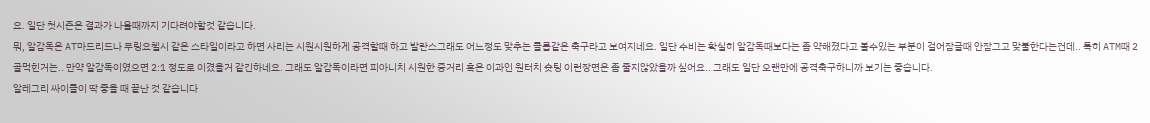요. 일단 첫시즌은 결과가 나올때까지 기다려야할것 같습니다.
뭐, 알감독은 AT마드리드나 무링요첼시 같은 스타일이라고 하면 사리는 시원시원하게 공격할때 하고 발란스그래도 어느정도 맞추는 클롭같은 축구라고 보여지네요. 일단 수비는 확실히 알감독때보다는 좀 약해졌다고 볼수있는 부분이 걸어잠글때 안잠그고 맞불한다는건데.. 특히 ATM때 2골먹힌거는.. 만약 알감독이였으면 2:1 정도로 이겼을거 같긴하네요. 그래도 알감독이라면 피아니치 시원한 중거리 혹은 이과인 원터치 슛팅 이런장면은 좀 줄지않았을까 싶어요.. 그래도 일단 오랜만에 공격축구하니까 보기는 좋습니다.
알레그리 싸이클이 딱 좋을 때 끝난 것 같습니다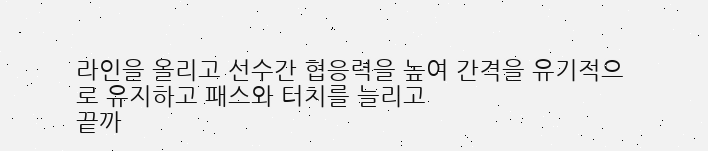라인을 올리고 선수간 협응력을 높여 간격을 유기적으로 유지하고 패스와 터치를 늘리고
끝까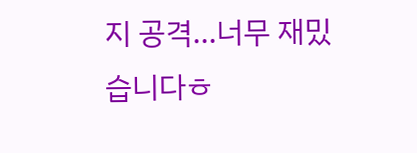지 공격...너무 재밌습니다ㅎ